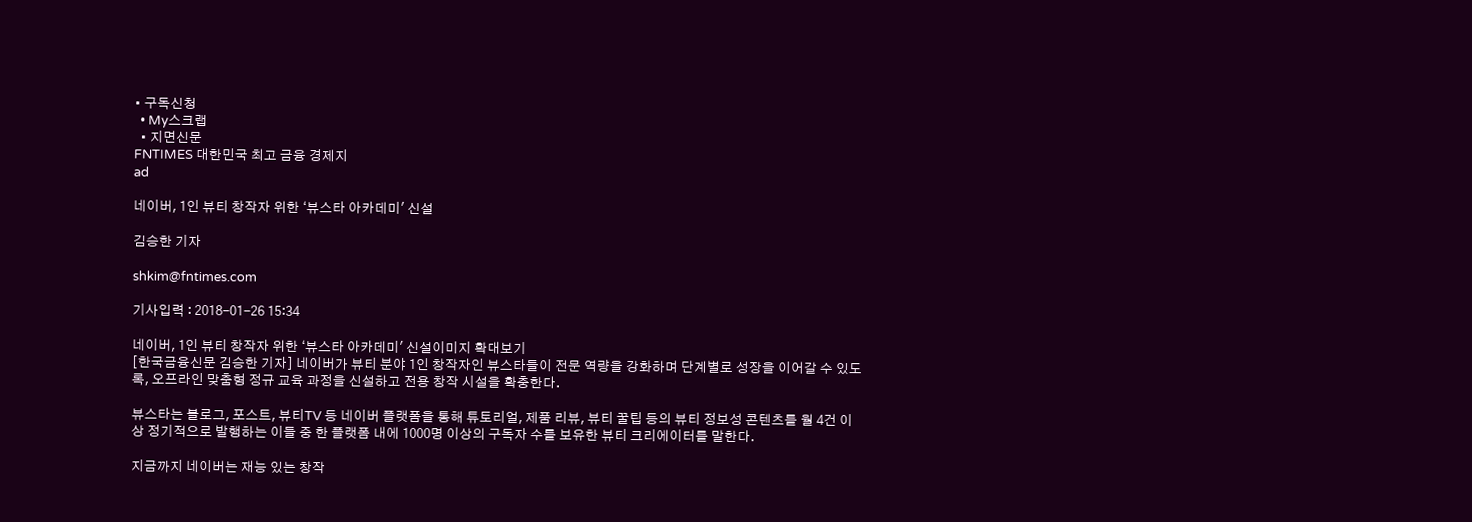• 구독신청
  • My스크랩
  • 지면신문
FNTIMES 대한민국 최고 금융 경제지
ad

네이버, 1인 뷰티 창작자 위한 ‘뷰스타 아카데미' 신설

김승한 기자

shkim@fntimes.com

기사입력 : 2018-01-26 15:34

네이버, 1인 뷰티 창작자 위한 ‘뷰스타 아카데미' 신설이미지 확대보기
[한국금융신문 김승한 기자] 네이버가 뷰티 분야 1인 창작자인 뷰스타들이 전문 역량을 강화하며 단계별로 성장을 이어갈 수 있도록, 오프라인 맞춤형 정규 교육 과정을 신설하고 전용 창작 시설을 확충한다.

뷰스타는 블로그, 포스트, 뷰티TV 등 네이버 플랫폼을 통해 튜토리얼, 제품 리뷰, 뷰티 꿀팁 등의 뷰티 정보성 콘텐츠를 월 4건 이상 정기적으로 발행하는 이들 중 한 플랫폼 내에 1000명 이상의 구독자 수를 보유한 뷰티 크리에이터를 말한다.

지금까지 네이버는 재능 있는 창작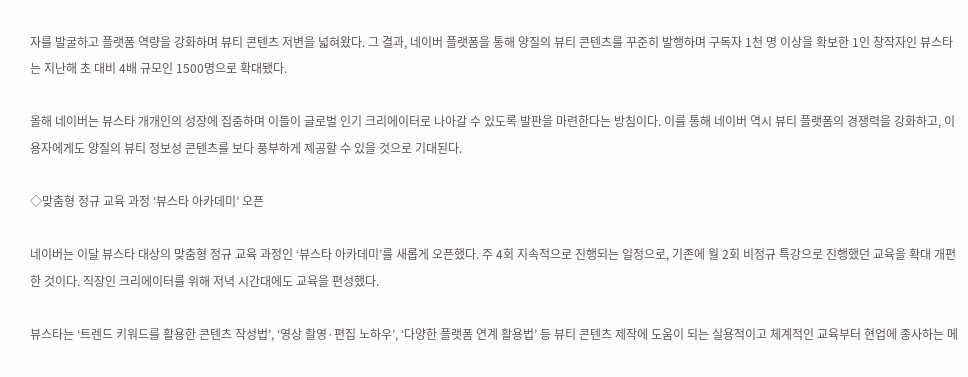자를 발굴하고 플랫폼 역량을 강화하며 뷰티 콘텐츠 저변을 넓혀왔다. 그 결과, 네이버 플랫폼을 통해 양질의 뷰티 콘텐츠를 꾸준히 발행하며 구독자 1천 명 이상을 확보한 1인 창작자인 뷰스타는 지난해 초 대비 4배 규모인 1500명으로 확대됐다.

올해 네이버는 뷰스타 개개인의 성장에 집중하며 이들이 글로벌 인기 크리에이터로 나아갈 수 있도록 발판을 마련한다는 방침이다. 이를 통해 네이버 역시 뷰티 플랫폼의 경쟁력을 강화하고, 이용자에게도 양질의 뷰티 정보성 콘텐츠를 보다 풍부하게 제공할 수 있을 것으로 기대된다.

◇맞춤형 정규 교육 과정 ‘뷰스타 아카데미’ 오픈

네이버는 이달 뷰스타 대상의 맞춤형 정규 교육 과정인 ‘뷰스타 아카데미’를 새롭게 오픈했다. 주 4회 지속적으로 진행되는 일정으로, 기존에 월 2회 비정규 특강으로 진행했던 교육을 확대 개편한 것이다. 직장인 크리에이터를 위해 저녁 시간대에도 교육을 편성했다.

뷰스타는 ‘트렌드 키워드를 활용한 콘텐츠 작성법’, ‘영상 촬영·편집 노하우’, ‘다양한 플랫폼 연계 활용법’ 등 뷰티 콘텐츠 제작에 도움이 되는 실용적이고 체계적인 교육부터 현업에 종사하는 메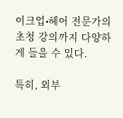이크업•헤어 전문가의 초청 강의까지 다양하게 들을 수 있다.

특히, 외부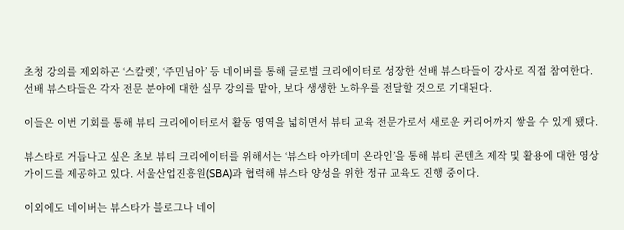초청 강의를 제외하곤 ‘스칼렛’, ‘주민님아’ 등 네이버를 통해 글로벌 크리에이터로 성장한 선배 뷰스타들이 강사로 직접 참여한다. 선배 뷰스타들은 각자 전문 분야에 대한 실무 강의를 맡아, 보다 생생한 노하우를 전달할 것으로 기대된다.

이들은 이번 기회를 통해 뷰티 크리에이터로서 활동 영역을 넓히면서 뷰티 교육 전문가로서 새로운 커리어까지 쌓을 수 있게 됐다.

뷰스타로 거듭나고 싶은 초보 뷰티 크리에이터를 위해서는 ‘뷰스타 아카데미 온라인’을 통해 뷰티 콘텐츠 제작 및 활용에 대한 영상 가이드를 제공하고 있다. 서울산업진흥원(SBA)과 협력해 뷰스타 양성을 위한 정규 교육도 진행 중이다.

이외에도 네이버는 뷰스타가 블로그나 네이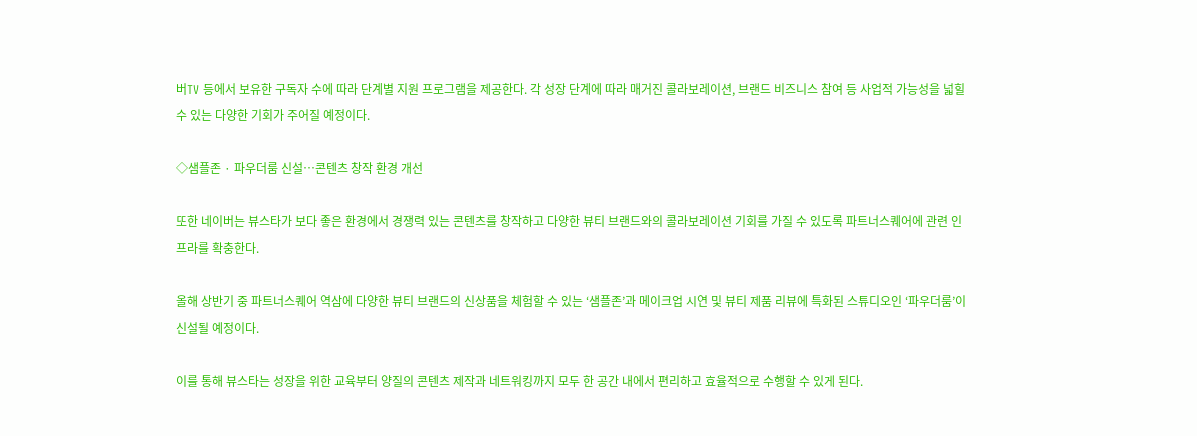버TV 등에서 보유한 구독자 수에 따라 단계별 지원 프로그램을 제공한다. 각 성장 단계에 따라 매거진 콜라보레이션, 브랜드 비즈니스 참여 등 사업적 가능성을 넓힐 수 있는 다양한 기회가 주어질 예정이다.

◇샘플존 · 파우더룸 신설…콘텐츠 창작 환경 개선

또한 네이버는 뷰스타가 보다 좋은 환경에서 경쟁력 있는 콘텐츠를 창작하고 다양한 뷰티 브랜드와의 콜라보레이션 기회를 가질 수 있도록 파트너스퀘어에 관련 인프라를 확충한다.

올해 상반기 중 파트너스퀘어 역삼에 다양한 뷰티 브랜드의 신상품을 체험할 수 있는 ‘샘플존’과 메이크업 시연 및 뷰티 제품 리뷰에 특화된 스튜디오인 ‘파우더룸’이 신설될 예정이다.

이를 통해 뷰스타는 성장을 위한 교육부터 양질의 콘텐츠 제작과 네트워킹까지 모두 한 공간 내에서 편리하고 효율적으로 수행할 수 있게 된다.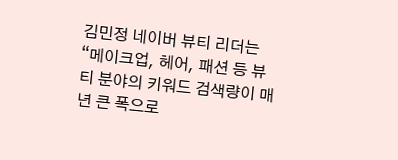김민정 네이버 뷰티 리더는 “메이크업, 헤어, 패션 등 뷰티 분야의 키워드 검색량이 매년 큰 폭으로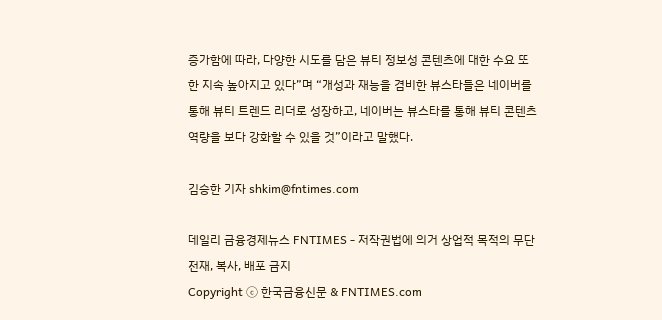증가함에 따라, 다양한 시도를 담은 뷰티 정보성 콘텐츠에 대한 수요 또한 지속 높아지고 있다”며 “개성과 재능을 겸비한 뷰스타들은 네이버를 통해 뷰티 트렌드 리더로 성장하고, 네이버는 뷰스타를 통해 뷰티 콘텐츠 역량을 보다 강화할 수 있을 것”이라고 말했다.

김승한 기자 shkim@fntimes.com

데일리 금융경제뉴스 FNTIMES - 저작권법에 의거 상업적 목적의 무단 전재, 복사, 배포 금지
Copyright ⓒ 한국금융신문 & FNTIMES.com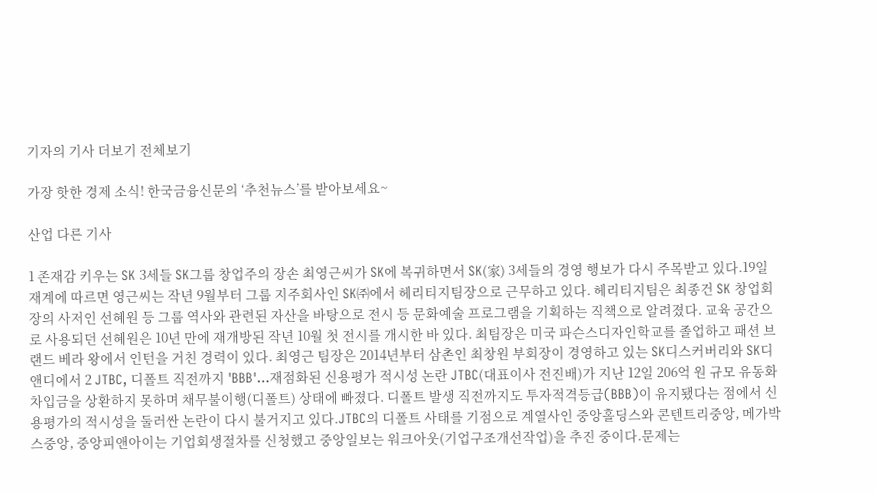기자의 기사 더보기 전체보기

가장 핫한 경제 소식! 한국금융신문의 ‘추천뉴스’를 받아보세요~

산업 다른 기사

1 존재감 키우는 SK 3세들 SK그룹 창업주의 장손 최영근씨가 SK에 복귀하면서 SK(家) 3세들의 경영 행보가 다시 주목받고 있다.19일 재계에 따르면 영근씨는 작년 9월부터 그룹 지주회사인 SK㈜에서 헤리티지팀장으로 근무하고 있다. 헤리티지팀은 최종건 SK 창업회장의 사저인 선혜원 등 그룹 역사와 관련된 자산을 바탕으로 전시 등 문화예술 프로그램을 기획하는 직책으로 알려졌다. 교육 공간으로 사용되던 선혜원은 10년 만에 재개방된 작년 10월 첫 전시를 개시한 바 있다. 최팀장은 미국 파슨스디자인학교를 졸업하고 패션 브랜드 베라 왕에서 인턴을 거친 경력이 있다. 최영근 팀장은 2014년부터 삼촌인 최창원 부회장이 경영하고 있는 SK디스커버리와 SK디앤디에서 2 JTBC, 디폴트 직전까지 'BBB'…재점화된 신용평가 적시성 논란 JTBC(대표이사 전진배)가 지난 12일 206억 원 규모 유동화차입금을 상환하지 못하며 채무불이행(디폴트) 상태에 빠졌다. 디폴트 발생 직전까지도 투자적격등급(BBB)이 유지됐다는 점에서 신용평가의 적시성을 둘러싼 논란이 다시 불거지고 있다.JTBC의 디폴트 사태를 기점으로 계열사인 중앙홀딩스와 콘텐트리중앙, 메가박스중앙, 중앙피앤아이는 기업회생절차를 신청했고 중앙일보는 워크아웃(기업구조개선작업)을 추진 중이다.문제는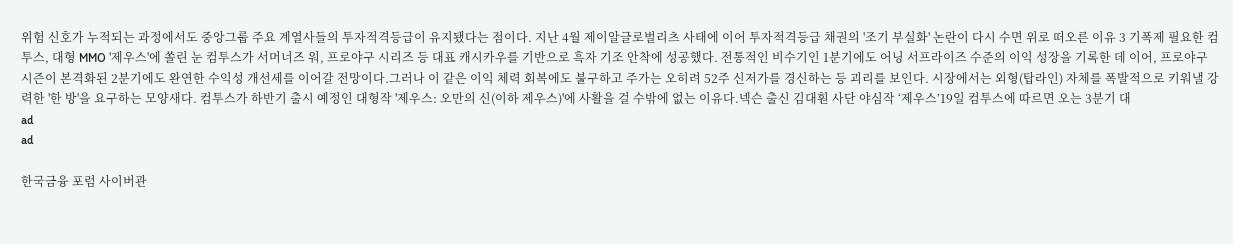위험 신호가 누적되는 과정에서도 중앙그룹 주요 계열사들의 투자적격등급이 유지됐다는 점이다. 지난 4월 제이알글로벌리츠 사태에 이어 투자적격등급 채권의 '조기 부실화' 논란이 다시 수면 위로 떠오른 이유 3 기폭제 필요한 컴투스, 대형 MMO '제우스'에 쏠린 눈 컴투스가 서머너즈 워, 프로야구 시리즈 등 대표 캐시카우를 기반으로 흑자 기조 안착에 성공했다. 전통적인 비수기인 1분기에도 어닝 서프라이즈 수준의 이익 성장을 기록한 데 이어, 프로야구 시즌이 본격화된 2분기에도 완연한 수익성 개선세를 이어갈 전망이다.그러나 이 같은 이익 체력 회복에도 불구하고 주가는 오히려 52주 신저가를 경신하는 등 괴리를 보인다. 시장에서는 외형(탑라인) 자체를 폭발적으로 키워낼 강력한 '한 방'을 요구하는 모양새다. 컴투스가 하반기 출시 예정인 대형작 '제우스: 오만의 신(이하 제우스)'에 사활을 걸 수밖에 없는 이유다.넥슨 출신 김대훤 사단 야심작 ‘제우스’19일 컴투스에 따르면 오는 3분기 대
ad
ad

한국금융 포럼 사이버관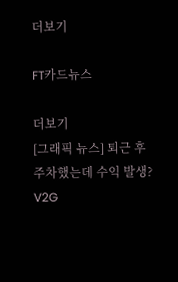더보기

FT카드뉴스

더보기
[그래픽 뉴스] 퇴근 후 주차했는데 수익 발생? V2G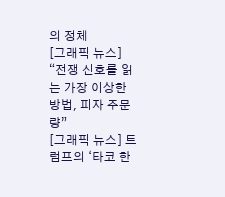의 정체
[그래픽 뉴스] “전쟁 신호를 읽는 가장 이상한 방법, 피자 주문량”
[그래픽 뉴스] 트럼프의 ‘타코 한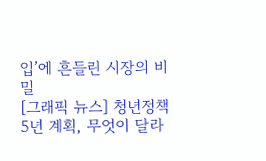입’에 흔들린 시장의 비밀
[그래픽 뉴스] 청년정책 5년 계획, 무엇이 달라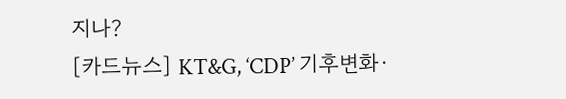지나?
[카드뉴스] KT&G, ‘CDP’ 기후변화·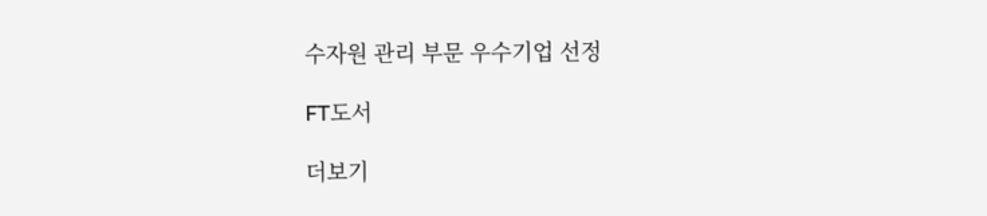수자원 관리 부문 우수기업 선정

FT도서

더보기